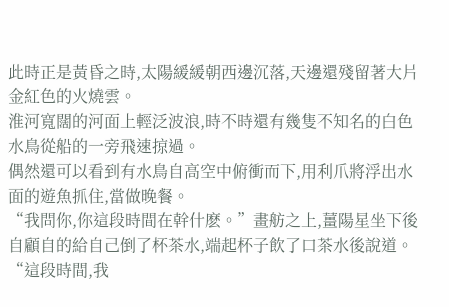此時正是黃昏之時,太陽緩緩朝西邊沉落,天邊還殘留著大片金紅色的火燒雲。
淮河寬闊的河面上輕泛波浪,時不時還有幾隻不知名的白色水鳥從船的一旁飛速掠過。
偶然還可以看到有水鳥自高空中俯衝而下,用利爪將浮出水面的遊魚抓住,當做晚餐。
“我問你,你這段時間在幹什麽。”畫舫之上,薑陽星坐下後自顧自的給自己倒了杯茶水,端起杯子飲了口茶水後說道。
“這段時間,我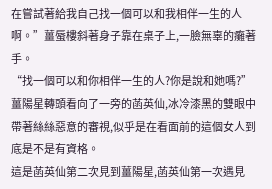在嘗試著給我自己找一個可以和我相伴一生的人啊。”薑蜃樓斜著身子靠在桌子上,一臉無辜的癱著手。
“找一個可以和你相伴一生的人?你是說和她嗎?”
薑陽星轉頭看向了一旁的菡英仙,冰冷漆黑的雙眼中帶著絲絲惡意的審視,似乎是在看面前的這個女人到底是不是有資格。
這是菡英仙第二次見到薑陽星,菡英仙第一次遇見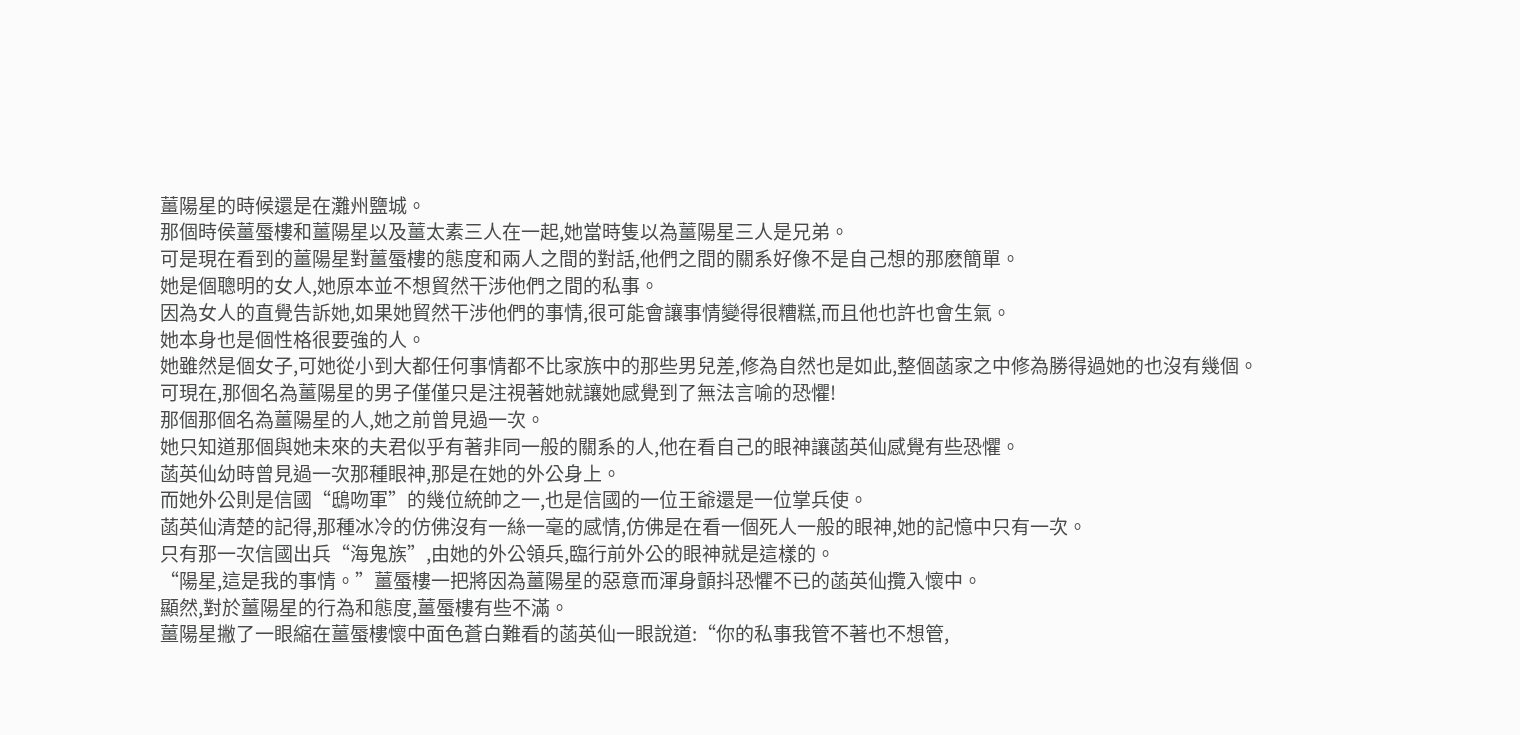薑陽星的時候還是在灘州鹽城。
那個時侯薑蜃樓和薑陽星以及薑太素三人在一起,她當時隻以為薑陽星三人是兄弟。
可是現在看到的薑陽星對薑蜃樓的態度和兩人之間的對話,他們之間的關系好像不是自己想的那麽簡單。
她是個聰明的女人,她原本並不想貿然干涉他們之間的私事。
因為女人的直覺告訴她,如果她貿然干涉他們的事情,很可能會讓事情變得很糟糕,而且他也許也會生氣。
她本身也是個性格很要強的人。
她雖然是個女子,可她從小到大都任何事情都不比家族中的那些男兒差,修為自然也是如此,整個菡家之中修為勝得過她的也沒有幾個。
可現在,那個名為薑陽星的男子僅僅只是注視著她就讓她感覺到了無法言喻的恐懼!
那個那個名為薑陽星的人,她之前曾見過一次。
她只知道那個與她未來的夫君似乎有著非同一般的關系的人,他在看自己的眼神讓菡英仙感覺有些恐懼。
菡英仙幼時曾見過一次那種眼神,那是在她的外公身上。
而她外公則是信國“鴟吻軍”的幾位統帥之一,也是信國的一位王爺還是一位掌兵使。
菡英仙清楚的記得,那種冰冷的仿佛沒有一絲一毫的感情,仿佛是在看一個死人一般的眼神,她的記憶中只有一次。
只有那一次信國出兵“海鬼族”,由她的外公領兵,臨行前外公的眼神就是這樣的。
“陽星,這是我的事情。”薑蜃樓一把將因為薑陽星的惡意而渾身顫抖恐懼不已的菡英仙攬入懷中。
顯然,對於薑陽星的行為和態度,薑蜃樓有些不滿。
薑陽星撇了一眼縮在薑蜃樓懷中面色蒼白難看的菡英仙一眼說道:“你的私事我管不著也不想管,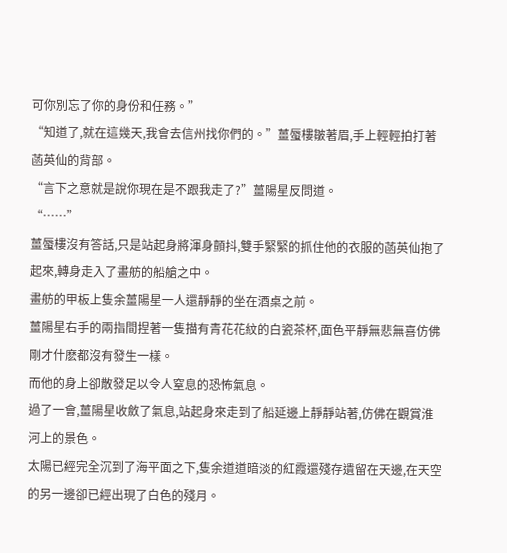可你別忘了你的身份和任務。”
“知道了,就在這幾天,我會去信州找你們的。”薑蜃樓皺著眉,手上輕輕拍打著菡英仙的背部。
“言下之意就是說你現在是不跟我走了?”薑陽星反問道。
“……”
薑蜃樓沒有答話,只是站起身將渾身顫抖,雙手緊緊的抓住他的衣服的菡英仙抱了起來,轉身走入了畫舫的船艙之中。
畫舫的甲板上隻余薑陽星一人還靜靜的坐在酒桌之前。
薑陽星右手的兩指間捏著一隻描有青花花紋的白瓷茶杯,面色平靜無悲無喜仿佛剛才什麽都沒有發生一樣。
而他的身上卻散發足以令人窒息的恐怖氣息。
過了一會,薑陽星收斂了氣息,站起身來走到了船延邊上靜靜站著,仿佛在觀賞淮河上的景色。
太陽已經完全沉到了海平面之下,隻余道道暗淡的紅霞還殘存遺留在天邊,在天空的另一邊卻已經出現了白色的殘月。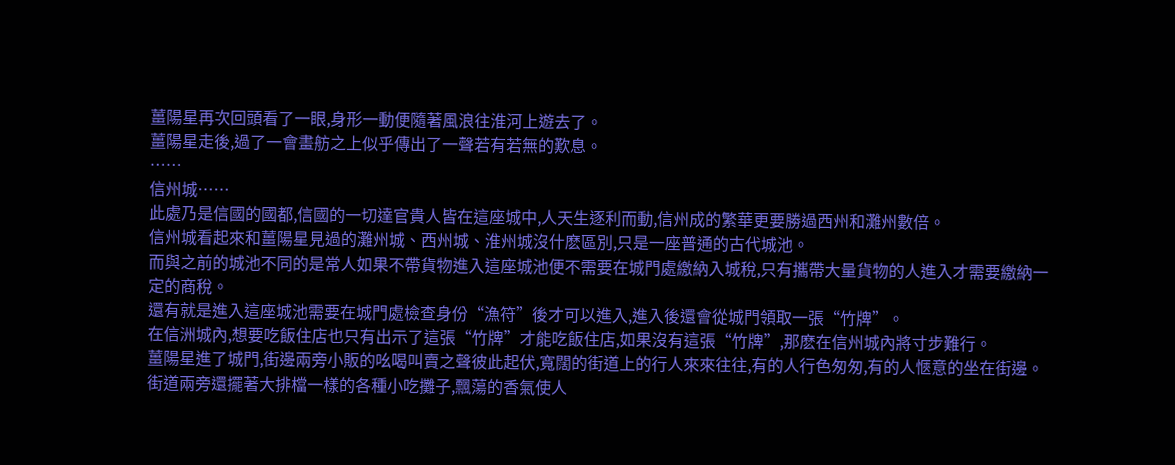薑陽星再次回頭看了一眼,身形一動便隨著風浪往淮河上遊去了。
薑陽星走後,過了一會畫舫之上似乎傳出了一聲若有若無的歎息。
……
信州城……
此處乃是信國的國都,信國的一切達官貴人皆在這座城中,人天生逐利而動,信州成的繁華更要勝過西州和灘州數倍。
信州城看起來和薑陽星見過的灘州城、西州城、淮州城沒什麽區別,只是一座普通的古代城池。
而與之前的城池不同的是常人如果不帶貨物進入這座城池便不需要在城門處繳納入城稅,只有攜帶大量貨物的人進入才需要繳納一定的商稅。
還有就是進入這座城池需要在城門處檢查身份“漁符”後才可以進入,進入後還會從城門領取一張“竹牌”。
在信洲城內,想要吃飯住店也只有出示了這張“竹牌”才能吃飯住店,如果沒有這張“竹牌”,那麽在信州城內將寸步難行。
薑陽星進了城門,街邊兩旁小販的吆喝叫賣之聲彼此起伏,寬闊的街道上的行人來來往往,有的人行色匆匆,有的人愜意的坐在街邊。
街道兩旁還擺著大排檔一樣的各種小吃攤子,飄蕩的香氣使人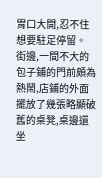胃口大開,忍不住想要駐足停留。
街邊,一間不大的包子鋪的門前頗為熱鬧,店鋪的外面擺放了幾張略顯破舊的桌凳,桌邊還坐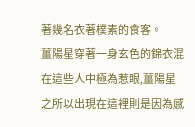著幾名衣著樸素的食客。
薑陽星穿著一身玄色的錦衣混在這些人中極為惹眼,薑陽星之所以出現在這裡則是因為感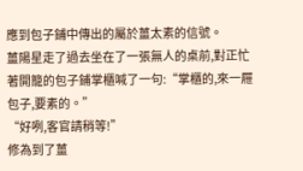應到包子鋪中傳出的屬於薑太素的信號。
薑陽星走了過去坐在了一張無人的桌前,對正忙著開籠的包子鋪掌櫃喊了一句:“掌櫃的,來一屜包子,要素的。”
“好咧,客官請稍等!”
修為到了薑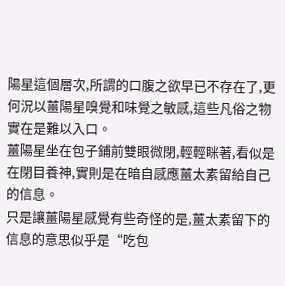陽星這個層次,所謂的口腹之欲早已不存在了,更何況以薑陽星嗅覺和味覺之敏感,這些凡俗之物實在是難以入口。
薑陽星坐在包子鋪前雙眼微閉,輕輕眯著,看似是在閉目養神,實則是在暗自感應薑太素留給自己的信息。
只是讓薑陽星感覺有些奇怪的是,薑太素留下的信息的意思似乎是“吃包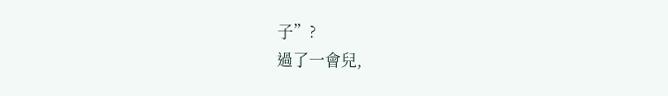子”?
過了一會兒,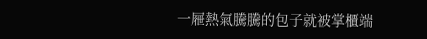一屜熱氣騰騰的包子就被掌櫃端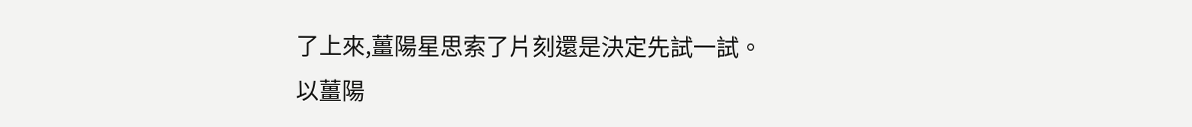了上來,薑陽星思索了片刻還是決定先試一試。
以薑陽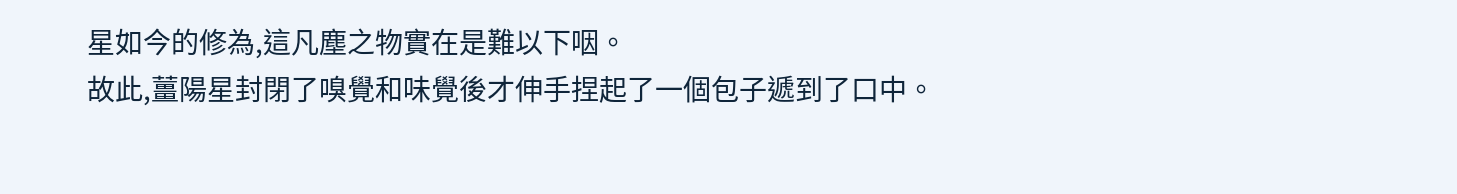星如今的修為,這凡塵之物實在是難以下咽。
故此,薑陽星封閉了嗅覺和味覺後才伸手捏起了一個包子遞到了口中。